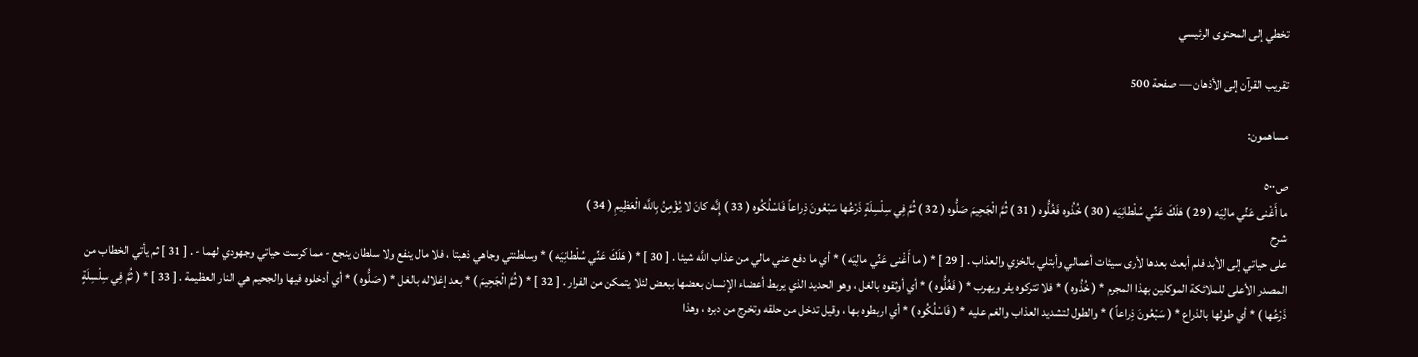تخطي إلى المحتوى الرئيسي

تقريب القرآن إلى الأذهان — صفحة 500

مساهمون:

ص٥٠٠
ما أَغْنى عَنِّي مالِيَه ( 29 ) هَلَكَ عَنِّي سُلْطانِيَه ( 30 ) خُذُوه فَغُلُّوه ( 31 ) ثُمَّ الْجَحِيمَ صَلُّوه ( 32 ) ثُمَّ فِي سِلْسِلَةٍ ذَرْعُها سَبْعُونَ ذِراعاً فَاسْلُكُوه ( 33 ) إِنَّه كانَ لا يُؤْمِنُ بِاللَّه الْعَظِيمِ ( 34 )
شرح
على حياتي إلى الأبد فلم أبعث بعدها لأرى سيئات أعمالي وأبتلي بالخزي والعذاب . [ 29 ] * ( ما أَغْنى عَنِّي مالِيَه ) * أي ما دفع عني مالي من عذاب اللَّه شيئا . [ 30 ] * ( هَلَكَ عَنِّي سُلْطانِيَه ) * وسلطنتي وجاهي ذهبتا ، فلا مال ينفع ولا سلطان ينجع - مما كرست حياتي وجهودي لهما - . [ 31 ] ثم يأتي الخطاب من المصدر الأعلى للملائكة الموكلين بهذا المجرم * ( خُذُوه ) * فلا تتركوه يفر ويهرب * ( فَغُلُّوه ) * أي أوثقوه بالغل ، وهو الحديد الذي يربط أعضاء الإنسان بعضها ببعض لئلا يتمكن من الفرار . [ 32 ] * ( ثُمَّ الْجَحِيمَ ) * بعد إغلاله بالغل * ( صَلُّوه ) * أي أدخلوه فيها والجحيم هي النار العظيمة . [ 33 ] * ( ثُمَّ فِي سِلْسِلَةٍ ذَرْعُها ) * أي طولها بالذراع * ( سَبْعُونَ ذِراعاً ) * والطول لتشديد العذاب والغم عليه * ( فَاسْلُكُوه ) * أي اربطوه بها ، وقيل تدخل من حلقه وتخرج من دبره ، وهذا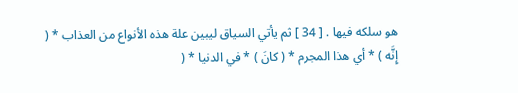هو سلكه فيها . [ 34 ] ثم يأتي السياق ليبين علة هذه الأنواع من العذاب * ( إِنَّه ) * أي هذا المجرم * ( كانَ ) * في الدنيا * (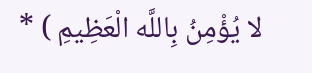لا يُؤْمِنُ بِاللَّه الْعَظِيمِ ) *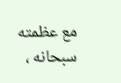مع عظمته سبحانه ،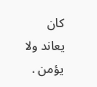كان يعاند ولا يؤمن .